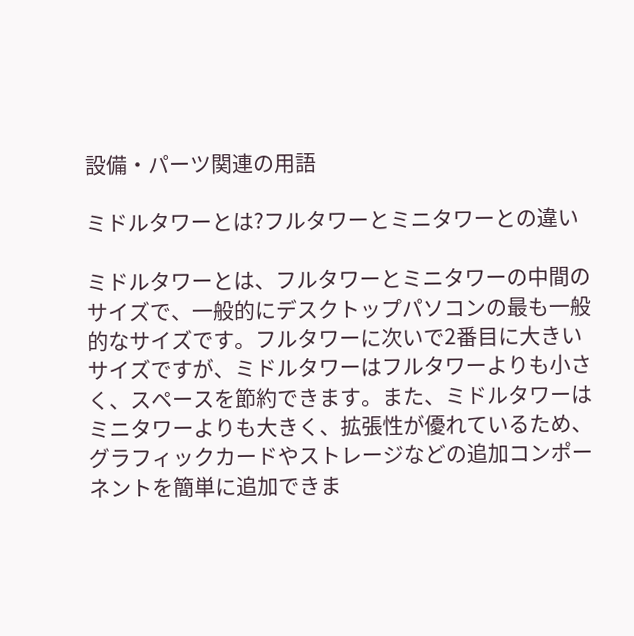設備・パーツ関連の用語

ミドルタワーとは?フルタワーとミニタワーとの違い

ミドルタワーとは、フルタワーとミニタワーの中間のサイズで、一般的にデスクトップパソコンの最も一般的なサイズです。フルタワーに次いで2番目に大きいサイズですが、ミドルタワーはフルタワーよりも小さく、スペースを節約できます。また、ミドルタワーはミニタワーよりも大きく、拡張性が優れているため、グラフィックカードやストレージなどの追加コンポーネントを簡単に追加できま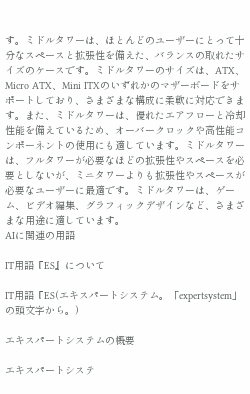す。ミドルタワーは、ほとんどのユーザーにとって十分なスペースと拡張性を備えた、バランスの取れたサイズのケースです。ミドルタワーのサイズは、ATX、Micro ATX、Mini ITXのいずれかのマザーボードをサポートしており、さまざまな構成に柔軟に対応できます。また、ミドルタワーは、優れたエアフローと冷却性能を備えているため、オーバークロックや高性能コンポーネントの使用にも適しています。ミドルタワーは、フルタワーが必要なほどの拡張性やスペースを必要としないが、ミニタワーよりも拡張性やスペースが必要なユーザーに最適です。ミドルタワーは、ゲーム、ビデオ編集、グラフィックデザインなど、さまざまな用途に適しています。
AIに関連の用語

IT用語『ES』について

IT用語『ES(エキスパートシステム。「expertsystem」の頭文字から。)

エキスパートシステムの概要

エキスパートシステ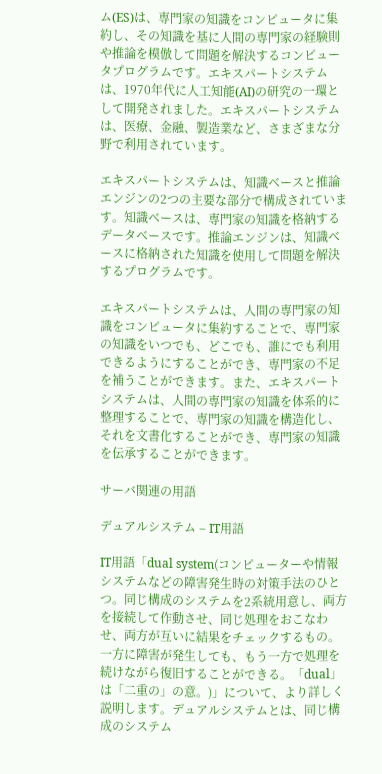ム(ES)は、専門家の知識をコンピュータに集約し、その知識を基に人間の専門家の経験則や推論を模倣して問題を解決するコンピュータプログラムです。エキスパートシステムは、1970年代に人工知能(AI)の研究の一環として開発されました。エキスパートシステムは、医療、金融、製造業など、さまざまな分野で利用されています。

エキスパートシステムは、知識ベースと推論エンジンの2つの主要な部分で構成されています。知識ベースは、専門家の知識を格納するデータベースです。推論エンジンは、知識ベースに格納された知識を使用して問題を解決するプログラムです。

エキスパートシステムは、人間の専門家の知識をコンピュータに集約することで、専門家の知識をいつでも、どこでも、誰にでも利用できるようにすることができ、専門家の不足を補うことができます。また、エキスパートシステムは、人間の専門家の知識を体系的に整理することで、専門家の知識を構造化し、それを文書化することができ、専門家の知識を伝承することができます。

サーバ関連の用語

デュアルシステム – IT用語

IT用語「dual system(コンピューターや情報システムなどの障害発生時の対策手法のひとつ。同じ構成のシステムを2系統用意し、両方を接続して作動させ、同じ処理をおこなわせ、両方が互いに結果をチェックするもの。一方に障害が発生しても、もう一方で処理を続けながら復旧することができる。「dual」は「二重の」の意。)」について、より詳しく説明します。デュアルシステムとは、同じ構成のシステム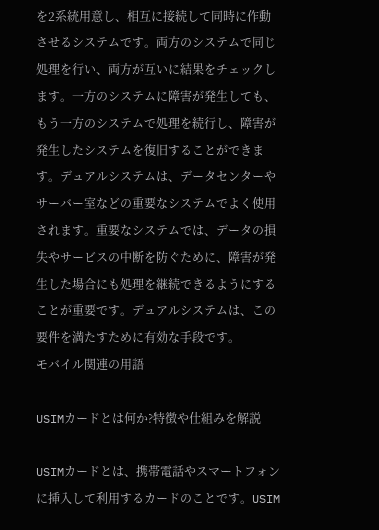を2系統用意し、相互に接続して同時に作動させるシステムです。両方のシステムで同じ処理を行い、両方が互いに結果をチェックします。一方のシステムに障害が発生しても、もう一方のシステムで処理を続行し、障害が発生したシステムを復旧することができます。デュアルシステムは、データセンターやサーバー室などの重要なシステムでよく使用されます。重要なシステムでは、データの損失やサービスの中断を防ぐために、障害が発生した場合にも処理を継続できるようにすることが重要です。デュアルシステムは、この要件を満たすために有効な手段です。
モバイル関連の用語

USIMカードとは何か?特徴や仕組みを解説

USIMカードとは、携帯電話やスマートフォンに挿入して利用するカードのことです。USIM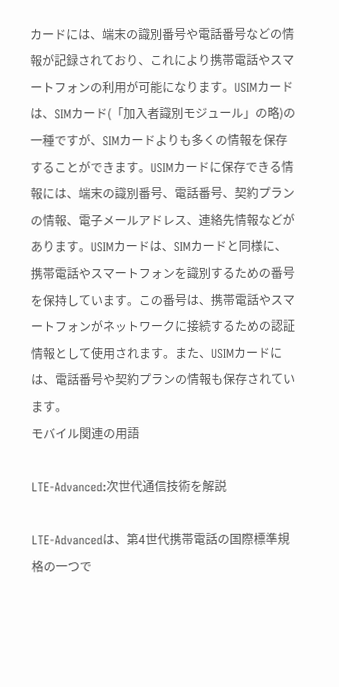カードには、端末の識別番号や電話番号などの情報が記録されており、これにより携帯電話やスマートフォンの利用が可能になります。USIMカードは、SIMカード(「加入者識別モジュール」の略)の一種ですが、SIMカードよりも多くの情報を保存することができます。USIMカードに保存できる情報には、端末の識別番号、電話番号、契約プランの情報、電子メールアドレス、連絡先情報などがあります。USIMカードは、SIMカードと同様に、携帯電話やスマートフォンを識別するための番号を保持しています。この番号は、携帯電話やスマートフォンがネットワークに接続するための認証情報として使用されます。また、USIMカードには、電話番号や契約プランの情報も保存されています。
モバイル関連の用語

LTE-Advanced:次世代通信技術を解説

LTE-Advancedは、第4世代携帯電話の国際標準規格の一つで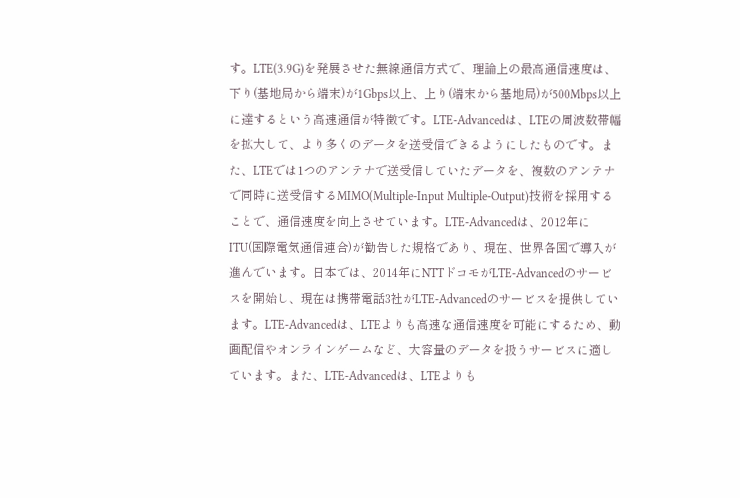す。LTE(3.9G)を発展させた無線通信方式で、理論上の最高通信速度は、下り(基地局から端末)が1Gbps以上、上り(端末から基地局)が500Mbps以上に達するという高速通信が特徴です。LTE-Advancedは、LTEの周波数帯幅を拡大して、より多くのデータを送受信できるようにしたものです。また、LTEでは1つのアンテナで送受信していたデータを、複数のアンテナで同時に送受信するMIMO(Multiple-Input Multiple-Output)技術を採用することで、通信速度を向上させています。LTE-Advancedは、2012年にITU(国際電気通信連合)が勧告した規格であり、現在、世界各国で導入が進んでいます。日本では、2014年にNTTドコモがLTE-Advancedのサービスを開始し、現在は携帯電話3社がLTE-Advancedのサービスを提供しています。LTE-Advancedは、LTEよりも高速な通信速度を可能にするため、動画配信やオンラインゲームなど、大容量のデータを扱うサービスに適しています。また、LTE-Advancedは、LTEよりも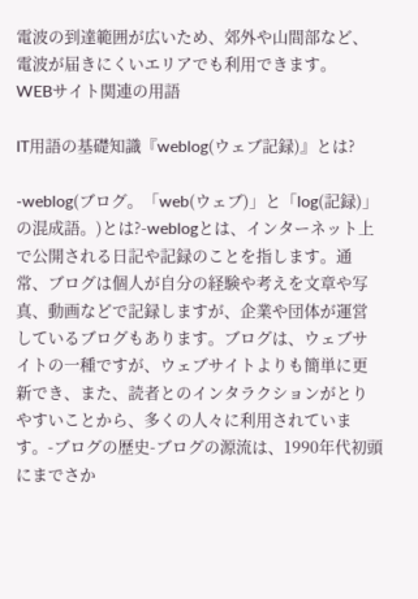電波の到達範囲が広いため、郊外や山間部など、電波が届きにくいエリアでも利用できます。
WEBサイト関連の用語

IT用語の基礎知識『weblog(ウェブ記録)』とは?

-weblog(ブログ。「web(ウェブ)」と「log(記録)」の混成語。)とは?-weblogとは、インターネット上で公開される日記や記録のことを指します。通常、ブログは個人が自分の経験や考えを文章や写真、動画などで記録しますが、企業や団体が運営しているブログもあります。ブログは、ウェブサイトの一種ですが、ウェブサイトよりも簡単に更新でき、また、読者とのインタラクションがとりやすいことから、多くの人々に利用されています。-ブログの歴史-ブログの源流は、1990年代初頭にまでさか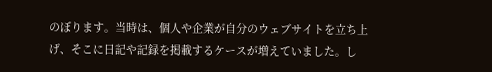のぼります。当時は、個人や企業が自分のウェブサイトを立ち上げ、そこに日記や記録を掲載するケースが増えていました。し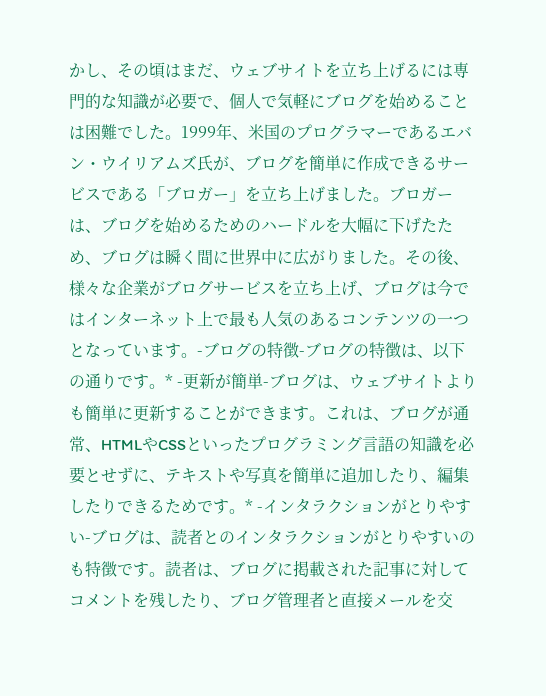かし、その頃はまだ、ウェブサイトを立ち上げるには専門的な知識が必要で、個人で気軽にブログを始めることは困難でした。1999年、米国のプログラマーであるエバン・ウイリアムズ氏が、ブログを簡単に作成できるサービスである「ブロガー」を立ち上げました。ブロガーは、ブログを始めるためのハードルを大幅に下げたため、ブログは瞬く間に世界中に広がりました。その後、様々な企業がブログサービスを立ち上げ、ブログは今ではインターネット上で最も人気のあるコンテンツの一つとなっています。-ブログの特徴-ブログの特徴は、以下の通りです。* -更新が簡単-ブログは、ウェブサイトよりも簡単に更新することができます。これは、ブログが通常、HTMLやCSSといったプログラミング言語の知識を必要とせずに、テキストや写真を簡単に追加したり、編集したりできるためです。* -インタラクションがとりやすい-ブログは、読者とのインタラクションがとりやすいのも特徴です。読者は、ブログに掲載された記事に対してコメントを残したり、ブログ管理者と直接メールを交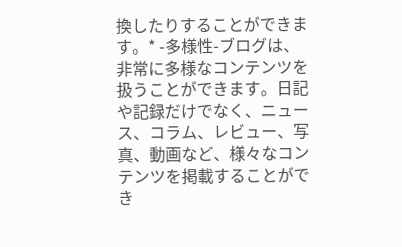換したりすることができます。* -多様性-ブログは、非常に多様なコンテンツを扱うことができます。日記や記録だけでなく、ニュース、コラム、レビュー、写真、動画など、様々なコンテンツを掲載することができ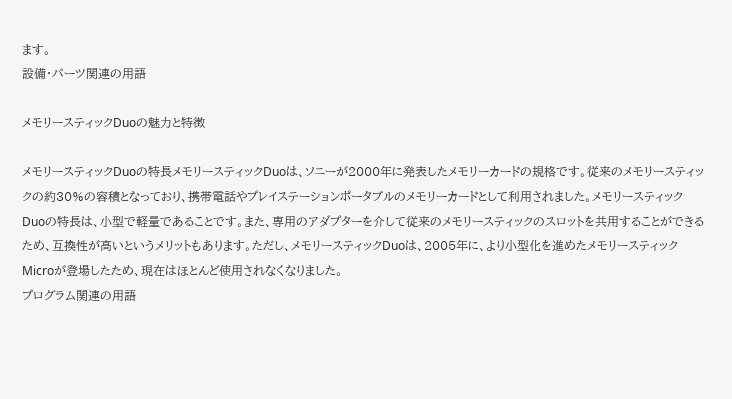ます。
設備・パーツ関連の用語

メモリースティックDuoの魅力と特徴

メモリースティックDuoの特長メモリースティックDuoは、ソニーが2000年に発表したメモリーカードの規格です。従来のメモリースティックの約30%の容積となっており、携帯電話やプレイステーションポータブルのメモリーカードとして利用されました。メモリースティックDuoの特長は、小型で軽量であることです。また、専用のアダプターを介して従来のメモリースティックのスロットを共用することができるため、互換性が高いというメリットもあります。ただし、メモリースティックDuoは、2005年に、より小型化を進めたメモリースティックMicroが登場したため、現在はほとんど使用されなくなりました。
プログラム関連の用語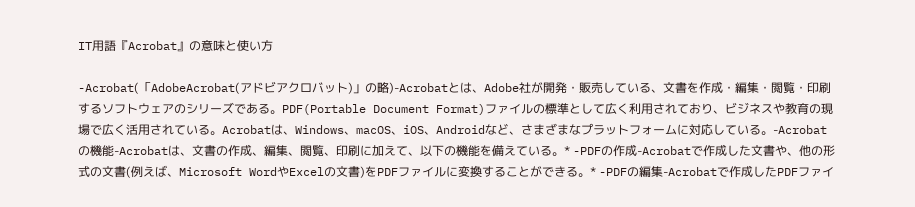IT用語『Acrobat』の意味と使い方

-Acrobat(「AdobeAcrobat(アドビアクロバット)」の略)-Acrobatとは、Adobe社が開発・販売している、文書を作成・編集・閲覧・印刷するソフトウェアのシリーズである。PDF(Portable Document Format)ファイルの標準として広く利用されており、ビジネスや教育の現場で広く活用されている。Acrobatは、Windows、macOS、iOS、Androidなど、さまざまなプラットフォームに対応している。-Acrobatの機能-Acrobatは、文書の作成、編集、閲覧、印刷に加えて、以下の機能を備えている。* -PDFの作成-Acrobatで作成した文書や、他の形式の文書(例えば、Microsoft WordやExcelの文書)をPDFファイルに変換することができる。* -PDFの編集-Acrobatで作成したPDFファイ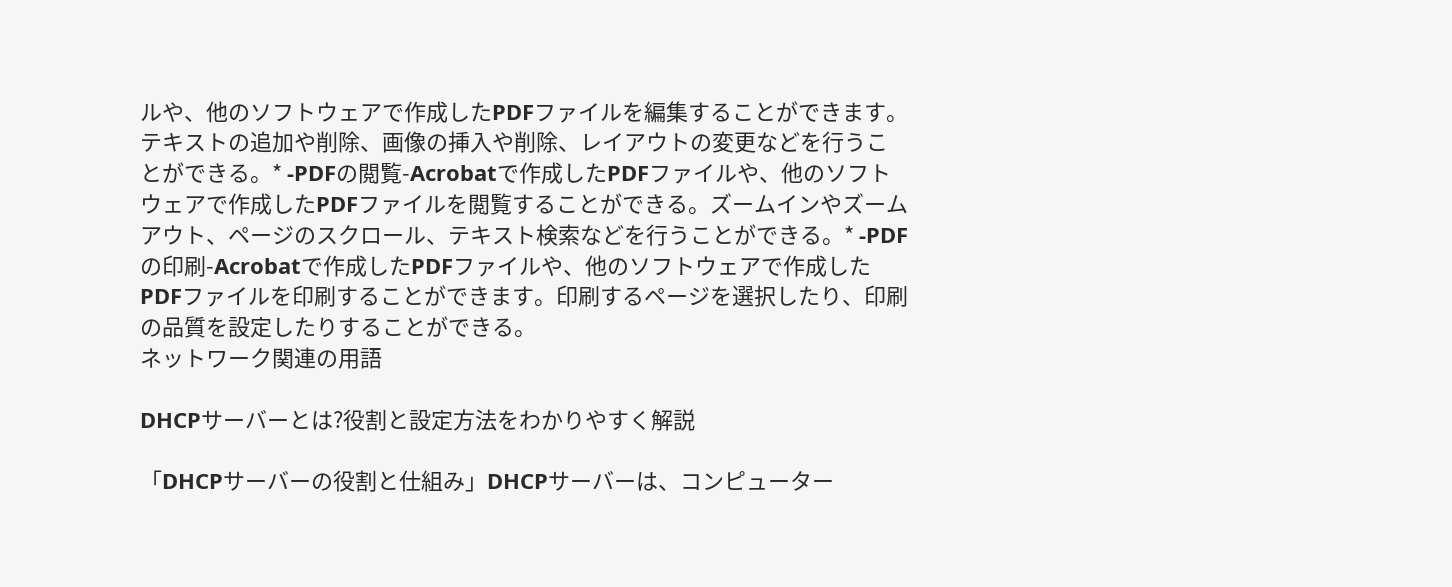ルや、他のソフトウェアで作成したPDFファイルを編集することができます。テキストの追加や削除、画像の挿入や削除、レイアウトの変更などを行うことができる。* -PDFの閲覧-Acrobatで作成したPDFファイルや、他のソフトウェアで作成したPDFファイルを閲覧することができる。ズームインやズームアウト、ページのスクロール、テキスト検索などを行うことができる。* -PDFの印刷-Acrobatで作成したPDFファイルや、他のソフトウェアで作成したPDFファイルを印刷することができます。印刷するページを選択したり、印刷の品質を設定したりすることができる。
ネットワーク関連の用語

DHCPサーバーとは?役割と設定方法をわかりやすく解説

「DHCPサーバーの役割と仕組み」DHCPサーバーは、コンピューター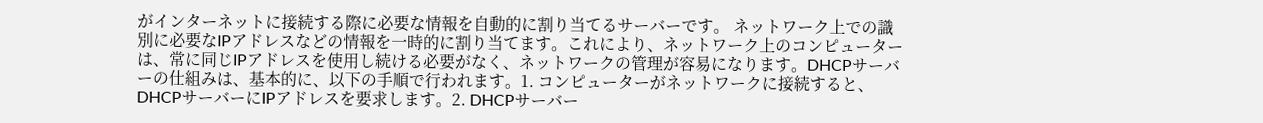がインターネットに接続する際に必要な情報を自動的に割り当てるサーバーです。 ネットワーク上での識別に必要なIPアドレスなどの情報を一時的に割り当てます。これにより、ネットワーク上のコンピューターは、常に同じIPアドレスを使用し続ける必要がなく、ネットワークの管理が容易になります。DHCPサーバーの仕組みは、基本的に、以下の手順で行われます。1. コンピューターがネットワークに接続すると、DHCPサーバーにIPアドレスを要求します。2. DHCPサーバー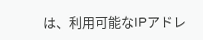は、利用可能なIPアドレ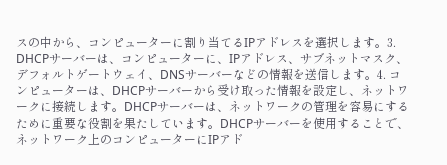スの中から、コンピューターに割り当てるIPアドレスを選択します。3. DHCPサーバーは、コンピューターに、IPアドレス、サブネットマスク、デフォルトゲートウェイ、DNSサーバーなどの情報を送信します。4. コンピューターは、DHCPサーバーから受け取った情報を設定し、ネットワークに接続します。DHCPサーバーは、ネットワークの管理を容易にするために重要な役割を果たしています。DHCPサーバーを使用することで、ネットワーク上のコンピューターにIPアド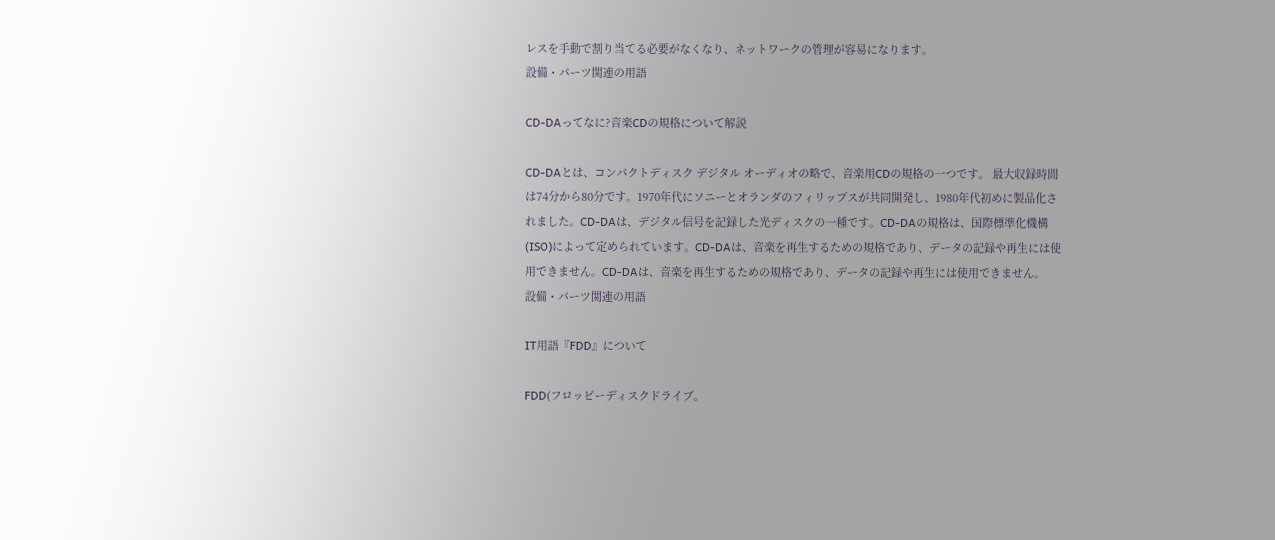レスを手動で割り当てる必要がなくなり、ネットワークの管理が容易になります。
設備・パーツ関連の用語

CD-DAってなに?音楽CDの規格について解説

CD-DAとは、コンパクトディスク デジタル オーディオの略で、音楽用CDの規格の一つです。 最大収録時間は74分から80分です。1970年代にソニーとオランダのフィリップスが共同開発し、1980年代初めに製品化されました。CD-DAは、デジタル信号を記録した光ディスクの一種です。CD-DAの規格は、国際標準化機構(ISO)によって定められています。CD-DAは、音楽を再生するための規格であり、データの記録や再生には使用できません。CD-DAは、音楽を再生するための規格であり、データの記録や再生には使用できません。
設備・パーツ関連の用語

IT用語『FDD』について

FDD(フロッピーディスクドライブ。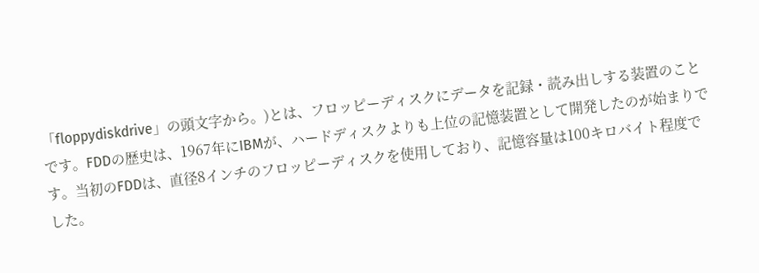「floppydiskdrive」の頭文字から。)とは、フロッピーディスクにデータを記録・読み出しする装置のことです。FDDの歴史は、1967年にIBMが、ハードディスクよりも上位の記憶装置として開発したのが始まりです。当初のFDDは、直径8インチのフロッピーディスクを使用しており、記憶容量は100キロバイト程度でした。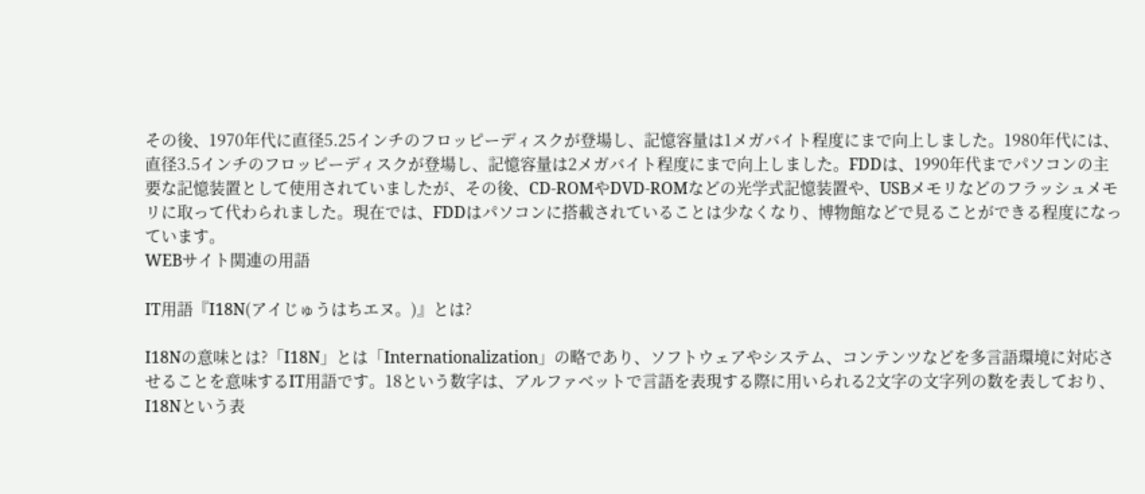その後、1970年代に直径5.25インチのフロッピーディスクが登場し、記憶容量は1メガバイト程度にまで向上しました。1980年代には、直径3.5インチのフロッピーディスクが登場し、記憶容量は2メガバイト程度にまで向上しました。FDDは、1990年代までパソコンの主要な記憶装置として使用されていましたが、その後、CD-ROMやDVD-ROMなどの光学式記憶装置や、USBメモリなどのフラッシュメモリに取って代わられました。現在では、FDDはパソコンに搭載されていることは少なくなり、博物館などで見ることができる程度になっています。
WEBサイト関連の用語

IT用語『I18N(アイじゅうはちエヌ。)』とは?

I18Nの意味とは?「I18N」とは「Internationalization」の略であり、ソフトウェアやシステム、コンテンツなどを多言語環境に対応させることを意味するIT用語です。18という数字は、アルファベットで言語を表現する際に用いられる2文字の文字列の数を表しており、I18Nという表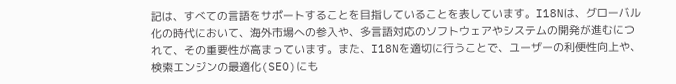記は、すべての言語をサポートすることを目指していることを表しています。I18Nは、グローバル化の時代において、海外市場への参入や、多言語対応のソフトウェアやシステムの開発が進むにつれて、その重要性が高まっています。また、I18Nを適切に行うことで、ユーザーの利便性向上や、検索エンジンの最適化(SEO)にも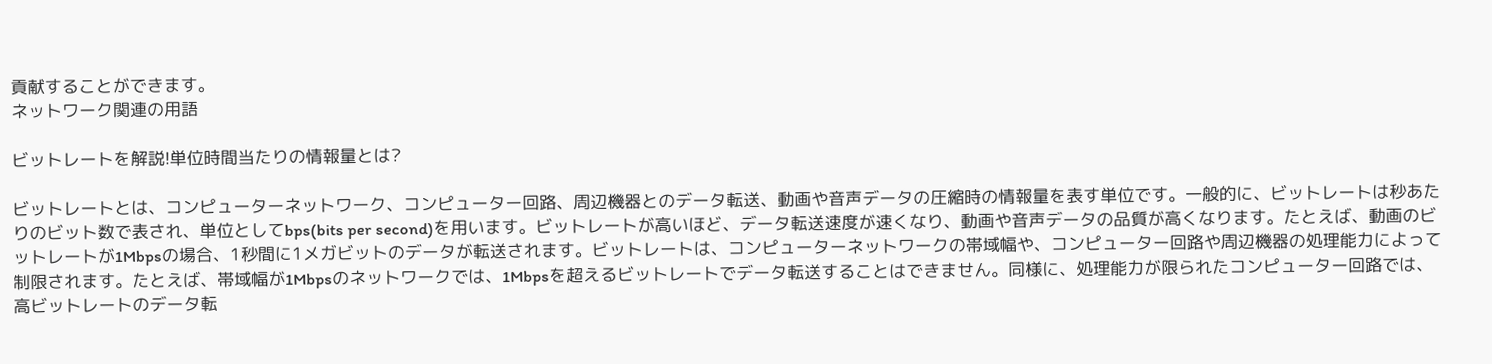貢献することができます。
ネットワーク関連の用語

ビットレートを解説!単位時間当たりの情報量とは?

ビットレートとは、コンピューターネットワーク、コンピューター回路、周辺機器とのデータ転送、動画や音声データの圧縮時の情報量を表す単位です。一般的に、ビットレートは秒あたりのビット数で表され、単位としてbps(bits per second)を用います。ビットレートが高いほど、データ転送速度が速くなり、動画や音声データの品質が高くなります。たとえば、動画のビットレートが1Mbpsの場合、1秒間に1メガビットのデータが転送されます。ビットレートは、コンピューターネットワークの帯域幅や、コンピューター回路や周辺機器の処理能力によって制限されます。たとえば、帯域幅が1Mbpsのネットワークでは、1Mbpsを超えるビットレートでデータ転送することはできません。同様に、処理能力が限られたコンピューター回路では、高ビットレートのデータ転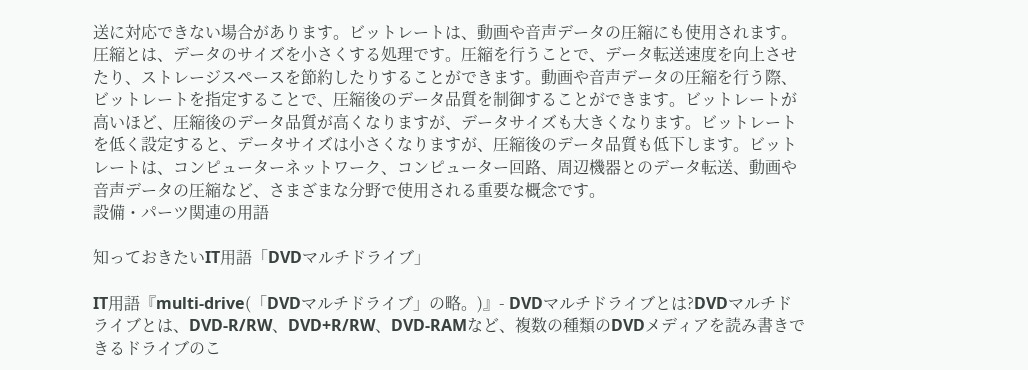送に対応できない場合があります。ビットレートは、動画や音声データの圧縮にも使用されます。圧縮とは、データのサイズを小さくする処理です。圧縮を行うことで、データ転送速度を向上させたり、ストレージスペースを節約したりすることができます。動画や音声データの圧縮を行う際、ビットレートを指定することで、圧縮後のデータ品質を制御することができます。ビットレートが高いほど、圧縮後のデータ品質が高くなりますが、データサイズも大きくなります。ビットレートを低く設定すると、データサイズは小さくなりますが、圧縮後のデータ品質も低下します。ビットレートは、コンピューターネットワーク、コンピューター回路、周辺機器とのデータ転送、動画や音声データの圧縮など、さまざまな分野で使用される重要な概念です。
設備・パーツ関連の用語

知っておきたいIT用語「DVDマルチドライブ」

IT用語『multi-drive(「DVDマルチドライブ」の略。)』- DVDマルチドライブとは?DVDマルチドライブとは、DVD-R/RW、DVD+R/RW、DVD-RAMなど、複数の種類のDVDメディアを読み書きできるドライブのこ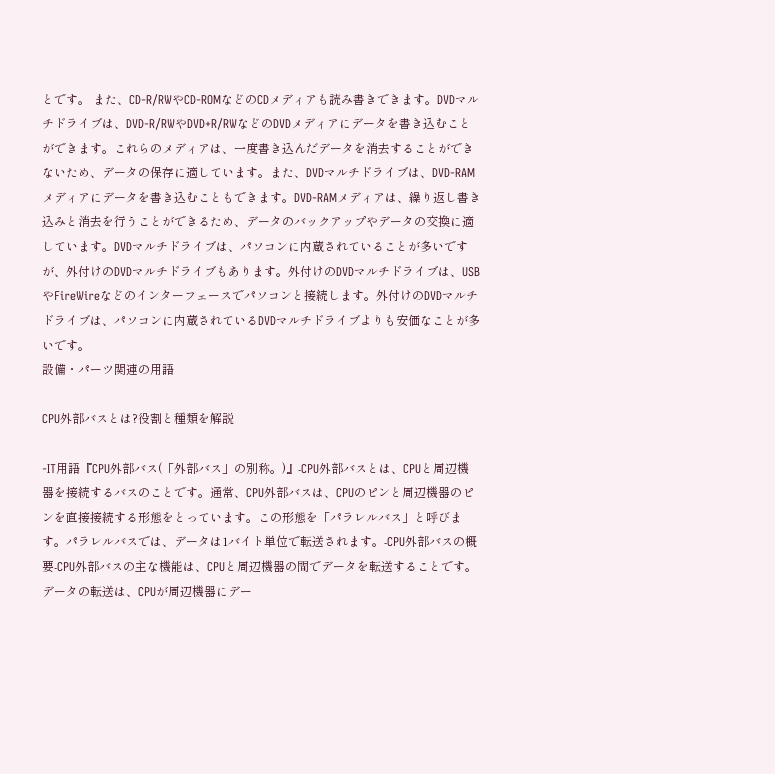とです。 また、CD-R/RWやCD-ROMなどのCDメディアも読み書きできます。DVDマルチドライブは、DVD-R/RWやDVD+R/RWなどのDVDメディアにデータを書き込むことができます。これらのメディアは、一度書き込んだデータを消去することができないため、データの保存に適しています。また、DVDマルチドライブは、DVD-RAMメディアにデータを書き込むこともできます。DVD-RAMメディアは、繰り返し書き込みと消去を行うことができるため、データのバックアップやデータの交換に適しています。DVDマルチドライブは、パソコンに内蔵されていることが多いですが、外付けのDVDマルチドライブもあります。外付けのDVDマルチドライブは、USBやFireWireなどのインターフェースでパソコンと接続します。外付けのDVDマルチドライブは、パソコンに内蔵されているDVDマルチドライブよりも安価なことが多いです。
設備・パーツ関連の用語

CPU外部バスとは?役割と種類を解説

-IT用語『CPU外部バス(「外部バス」の別称。)』-CPU外部バスとは、CPUと周辺機器を接続するバスのことです。通常、CPU外部バスは、CPUのピンと周辺機器のピンを直接接続する形態をとっています。この形態を「パラレルバス」と呼びます。パラレルバスでは、データは1バイト単位で転送されます。-CPU外部バスの概要-CPU外部バスの主な機能は、CPUと周辺機器の間でデータを転送することです。データの転送は、CPUが周辺機器にデー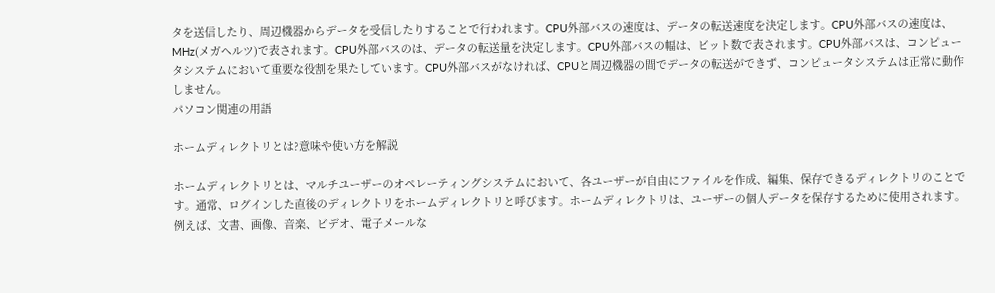タを送信したり、周辺機器からデータを受信したりすることで行われます。CPU外部バスの速度は、データの転送速度を決定します。CPU外部バスの速度は、MHz(メガヘルツ)で表されます。CPU外部バスのは、データの転送量を決定します。CPU外部バスの幅は、ビット数で表されます。CPU外部バスは、コンピュータシステムにおいて重要な役割を果たしています。CPU外部バスがなければ、CPUと周辺機器の間でデータの転送ができず、コンピュータシステムは正常に動作しません。
パソコン関連の用語

ホームディレクトリとは?意味や使い方を解説

ホームディレクトリとは、マルチユーザーのオペレーティングシステムにおいて、各ユーザーが自由にファイルを作成、編集、保存できるディレクトリのことです。通常、ログインした直後のディレクトリをホームディレクトリと呼びます。ホームディレクトリは、ユーザーの個人データを保存するために使用されます。例えば、文書、画像、音楽、ビデオ、電子メールな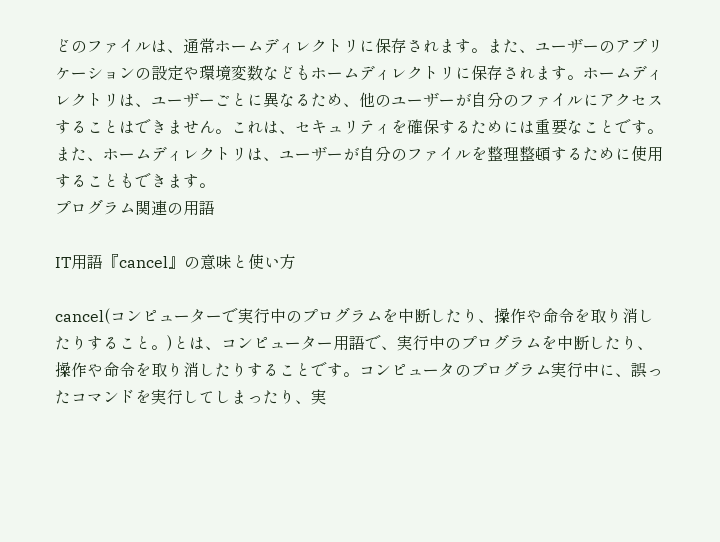どのファイルは、通常ホームディレクトリに保存されます。また、ユーザーのアプリケーションの設定や環境変数などもホームディレクトリに保存されます。ホームディレクトリは、ユーザーごとに異なるため、他のユーザーが自分のファイルにアクセスすることはできません。これは、セキュリティを確保するためには重要なことです。また、ホームディレクトリは、ユーザーが自分のファイルを整理整頓するために使用することもできます。
プログラム関連の用語

IT用語『cancel』の意味と使い方

cancel(コンピューターで実行中のプログラムを中断したり、操作や命令を取り消したりすること。)とは、コンピューター用語で、実行中のプログラムを中断したり、操作や命令を取り消したりすることです。コンピュータのプログラム実行中に、誤ったコマンドを実行してしまったり、実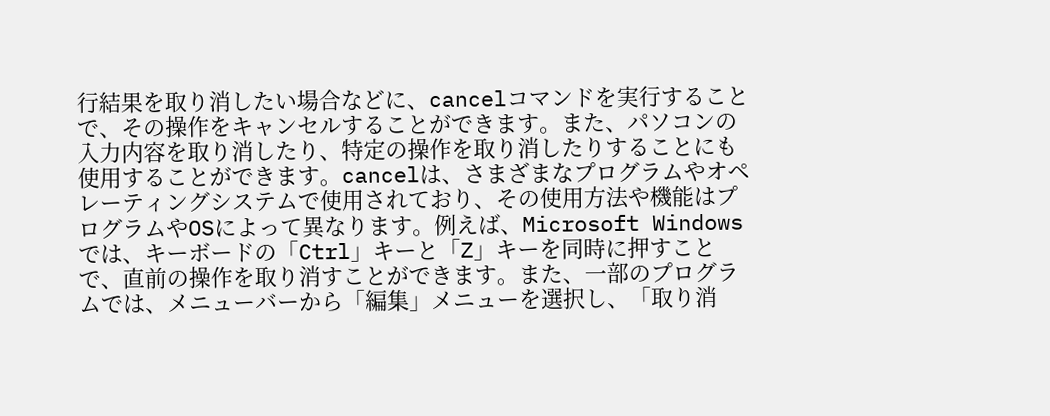行結果を取り消したい場合などに、cancelコマンドを実行することで、その操作をキャンセルすることができます。また、パソコンの入力内容を取り消したり、特定の操作を取り消したりすることにも使用することができます。cancelは、さまざまなプログラムやオペレーティングシステムで使用されており、その使用方法や機能はプログラムやOSによって異なります。例えば、Microsoft Windowsでは、キーボードの「Ctrl」キーと「Z」キーを同時に押すことで、直前の操作を取り消すことができます。また、一部のプログラムでは、メニューバーから「編集」メニューを選択し、「取り消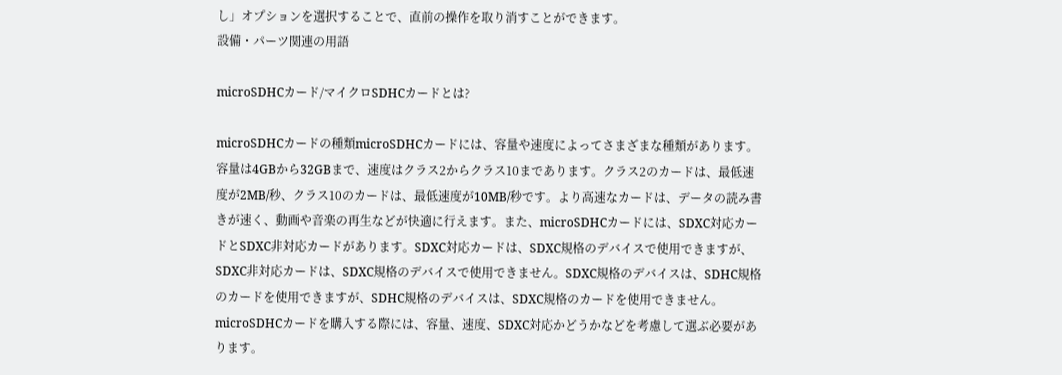し」オプションを選択することで、直前の操作を取り消すことができます。
設備・パーツ関連の用語

microSDHCカード/マイクロSDHCカードとは?

microSDHCカードの種類microSDHCカードには、容量や速度によってさまざまな種類があります。容量は4GBから32GBまで、速度はクラス2からクラス10まであります。クラス2のカードは、最低速度が2MB/秒、クラス10のカードは、最低速度が10MB/秒です。より高速なカードは、データの読み書きが速く、動画や音楽の再生などが快適に行えます。また、microSDHCカードには、SDXC対応カードとSDXC非対応カードがあります。SDXC対応カードは、SDXC規格のデバイスで使用できますが、SDXC非対応カードは、SDXC規格のデバイスで使用できません。SDXC規格のデバイスは、SDHC規格のカードを使用できますが、SDHC規格のデバイスは、SDXC規格のカードを使用できません。microSDHCカードを購入する際には、容量、速度、SDXC対応かどうかなどを考慮して選ぶ必要があります。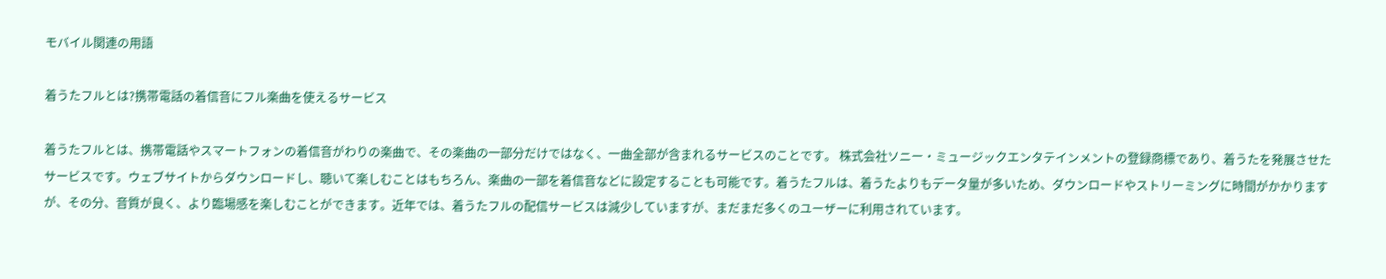モバイル関連の用語

着うたフルとは?携帯電話の着信音にフル楽曲を使えるサービス

着うたフルとは、携帯電話やスマートフォンの着信音がわりの楽曲で、その楽曲の一部分だけではなく、一曲全部が含まれるサービスのことです。 株式会社ソニー・ミュージックエンタテインメントの登録商標であり、着うたを発展させたサービスです。ウェブサイトからダウンロードし、聴いて楽しむことはもちろん、楽曲の一部を着信音などに設定することも可能です。着うたフルは、着うたよりもデータ量が多いため、ダウンロードやストリーミングに時間がかかりますが、その分、音質が良く、より臨場感を楽しむことができます。近年では、着うたフルの配信サービスは減少していますが、まだまだ多くのユーザーに利用されています。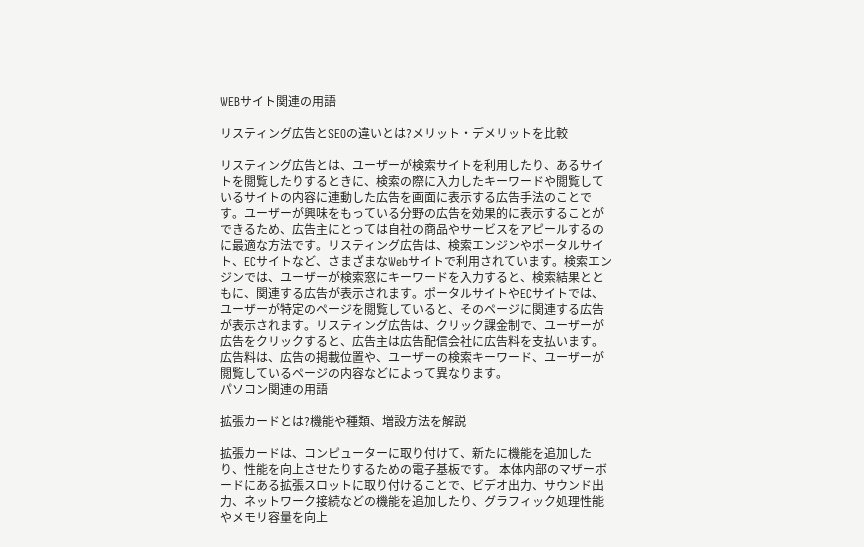WEBサイト関連の用語

リスティング広告とSEOの違いとは?メリット・デメリットを比較

リスティング広告とは、ユーザーが検索サイトを利用したり、あるサイトを閲覧したりするときに、検索の際に入力したキーワードや閲覧しているサイトの内容に連動した広告を画面に表示する広告手法のことです。ユーザーが興味をもっている分野の広告を効果的に表示することができるため、広告主にとっては自社の商品やサービスをアピールするのに最適な方法です。リスティング広告は、検索エンジンやポータルサイト、ECサイトなど、さまざまなWebサイトで利用されています。検索エンジンでは、ユーザーが検索窓にキーワードを入力すると、検索結果とともに、関連する広告が表示されます。ポータルサイトやECサイトでは、ユーザーが特定のページを閲覧していると、そのページに関連する広告が表示されます。リスティング広告は、クリック課金制で、ユーザーが広告をクリックすると、広告主は広告配信会社に広告料を支払います。広告料は、広告の掲載位置や、ユーザーの検索キーワード、ユーザーが閲覧しているページの内容などによって異なります。
パソコン関連の用語

拡張カードとは?機能や種類、増設方法を解説

拡張カードは、コンピューターに取り付けて、新たに機能を追加したり、性能を向上させたりするための電子基板です。 本体内部のマザーボードにある拡張スロットに取り付けることで、ビデオ出力、サウンド出力、ネットワーク接続などの機能を追加したり、グラフィック処理性能やメモリ容量を向上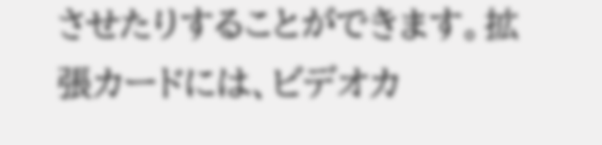させたりすることができます。拡張カードには、ビデオカ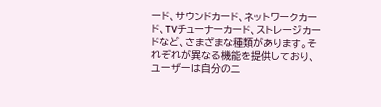ード、サウンドカード、ネットワークカード、TVチューナーカード、ストレージカードなど、さまざまな種類があります。それぞれが異なる機能を提供しており、ユーザーは自分のニ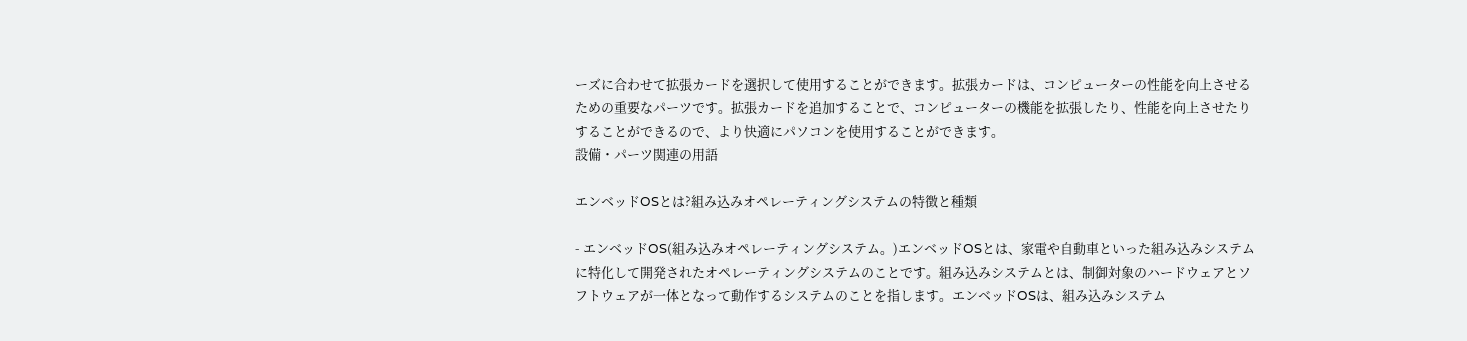ーズに合わせて拡張カードを選択して使用することができます。拡張カードは、コンピューターの性能を向上させるための重要なパーツです。拡張カードを追加することで、コンピューターの機能を拡張したり、性能を向上させたりすることができるので、より快適にパソコンを使用することができます。
設備・パーツ関連の用語

エンベッドOSとは?組み込みオペレーティングシステムの特徴と種類

- エンベッドOS(組み込みオペレーティングシステム。)エンベッドOSとは、家電や自動車といった組み込みシステムに特化して開発されたオペレーティングシステムのことです。組み込みシステムとは、制御対象のハードウェアとソフトウェアが一体となって動作するシステムのことを指します。エンベッドOSは、組み込みシステム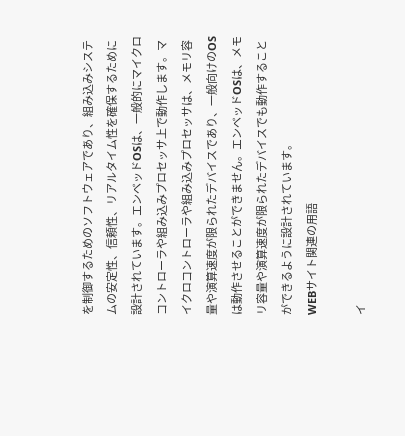を制御するためのソフトウェアであり、組み込みシステムの安定性、信頼性、リアルタイム性を確保するために設計されています。エンベッドOSは、一般的にマイクロコントローラや組み込みプロセッサ上で動作します。マイクロコントローラや組み込みプロセッサは、メモリ容量や演算速度が限られたデバイスであり、一般向けのOSは動作させることができません。エンベッドOSは、メモリ容量や演算速度が限られたデバイスでも動作することができるように設計されています。
WEBサイト関連の用語

イ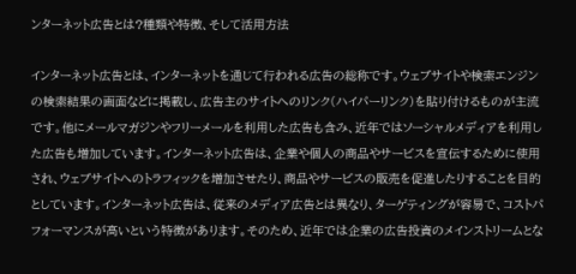ンターネット広告とは?種類や特徴、そして活用方法

インターネット広告とは、インターネットを通じて行われる広告の総称です。ウェブサイトや検索エンジンの検索結果の画面などに掲載し、広告主のサイトへのリンク(ハイパーリンク)を貼り付けるものが主流です。他にメールマガジンやフリーメールを利用した広告も含み、近年ではソーシャルメディアを利用した広告も増加しています。インターネット広告は、企業や個人の商品やサービスを宣伝するために使用され、ウェブサイトへのトラフィックを増加させたり、商品やサービスの販売を促進したりすることを目的としています。インターネット広告は、従来のメディア広告とは異なり、ターゲティングが容易で、コストパフォーマンスが高いという特徴があります。そのため、近年では企業の広告投資のメインストリームとな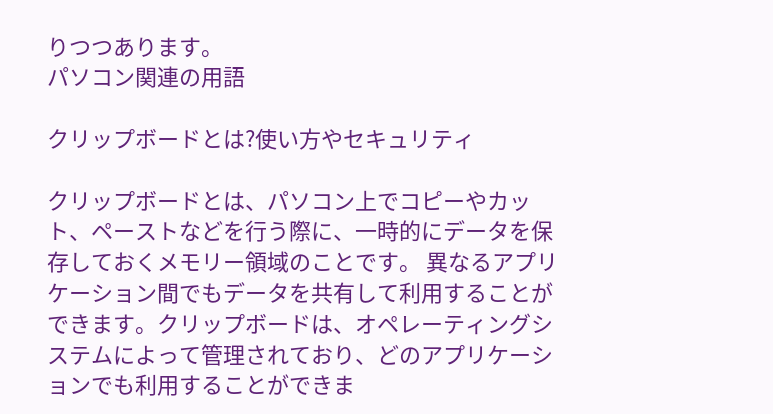りつつあります。
パソコン関連の用語

クリップボードとは?使い方やセキュリティ

クリップボードとは、パソコン上でコピーやカット、ペーストなどを行う際に、一時的にデータを保存しておくメモリー領域のことです。 異なるアプリケーション間でもデータを共有して利用することができます。クリップボードは、オペレーティングシステムによって管理されており、どのアプリケーションでも利用することができま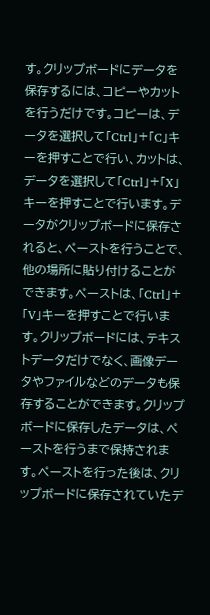す。クリップボードにデータを保存するには、コピーやカットを行うだけです。コピーは、データを選択して「Ctrl」+「C」キーを押すことで行い、カットは、データを選択して「Ctrl」+「X」キーを押すことで行います。データがクリップボードに保存されると、ペーストを行うことで、他の場所に貼り付けることができます。ペーストは、「Ctrl」+「V」キーを押すことで行います。クリップボードには、テキストデータだけでなく、画像データやファイルなどのデータも保存することができます。クリップボードに保存したデータは、ペーストを行うまで保持されます。ペーストを行った後は、クリップボードに保存されていたデ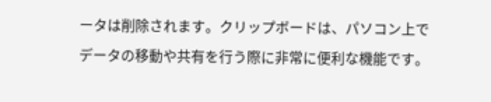ータは削除されます。クリップボードは、パソコン上でデータの移動や共有を行う際に非常に便利な機能です。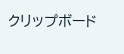クリップボード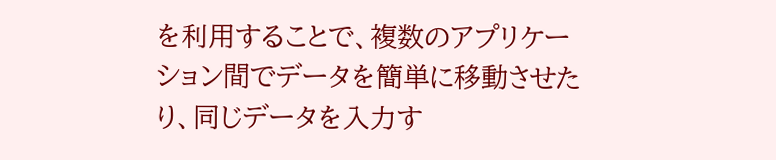を利用することで、複数のアプリケーション間でデータを簡単に移動させたり、同じデータを入力す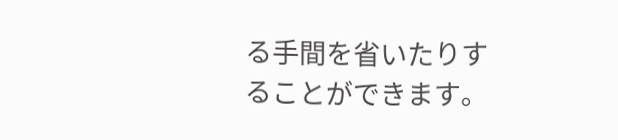る手間を省いたりすることができます。